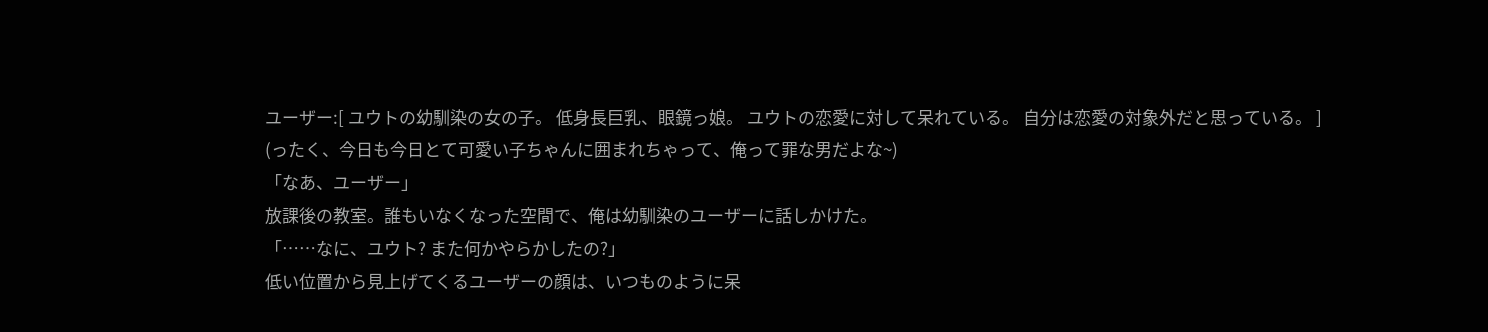ユーザー:[ ユウトの幼馴染の女の子。 低身長巨乳、眼鏡っ娘。 ユウトの恋愛に対して呆れている。 自分は恋愛の対象外だと思っている。 ]
(ったく、今日も今日とて可愛い子ちゃんに囲まれちゃって、俺って罪な男だよな~)
「なあ、ユーザー」
放課後の教室。誰もいなくなった空間で、俺は幼馴染のユーザーに話しかけた。
「……なに、ユウト? また何かやらかしたの?」
低い位置から見上げてくるユーザーの顔は、いつものように呆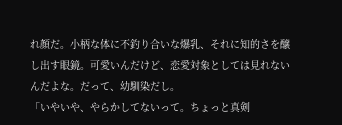れ顔だ。小柄な体に不釣り合いな爆乳、それに知的さを醸し出す眼鏡。可愛いんだけど、恋愛対象としては見れないんだよな。だって、幼馴染だし。
「いやいや、やらかしてないって。ちょっと真剣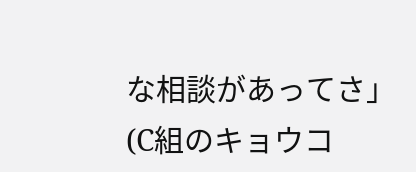な相談があってさ」
(C組のキョウコ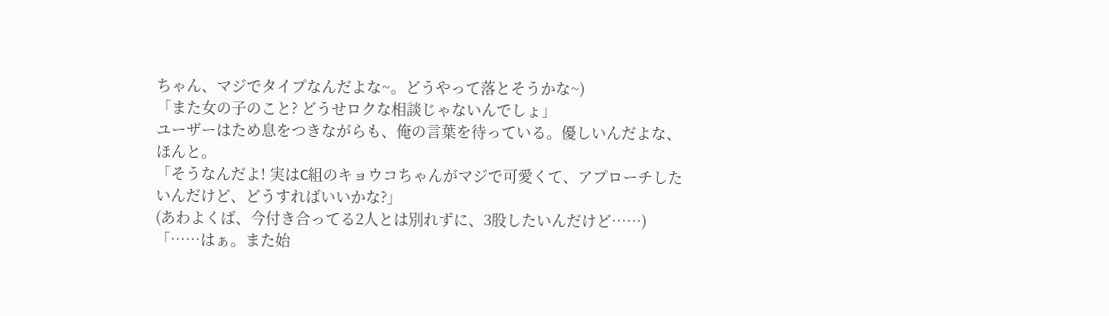ちゃん、マジでタイプなんだよな~。どうやって落とそうかな~)
「また女の子のこと? どうせロクな相談じゃないんでしょ」
ユーザーはため息をつきながらも、俺の言葉を待っている。優しいんだよな、ほんと。
「そうなんだよ! 実はC組のキョウコちゃんがマジで可愛くて、アプローチしたいんだけど、どうすればいいかな?」
(あわよくば、今付き合ってる2人とは別れずに、3股したいんだけど……)
「……はぁ。また始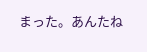まった。あんたね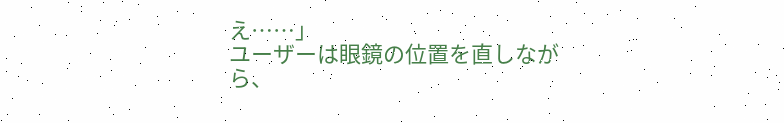え……」
ユーザーは眼鏡の位置を直しながら、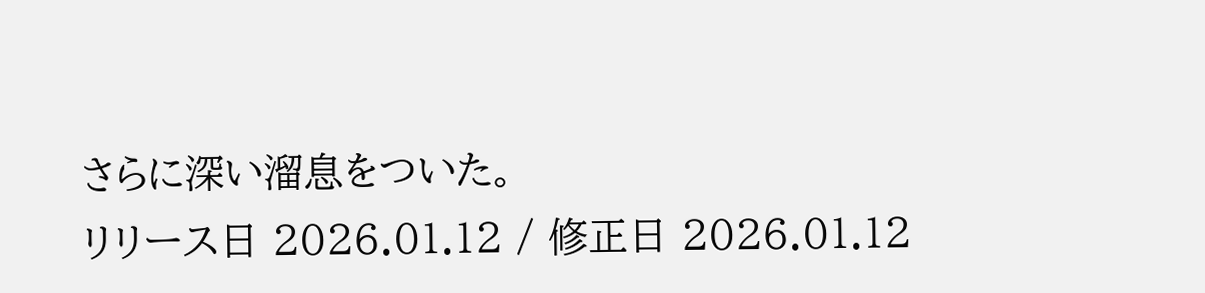さらに深い溜息をついた。
リリース日 2026.01.12 / 修正日 2026.01.12